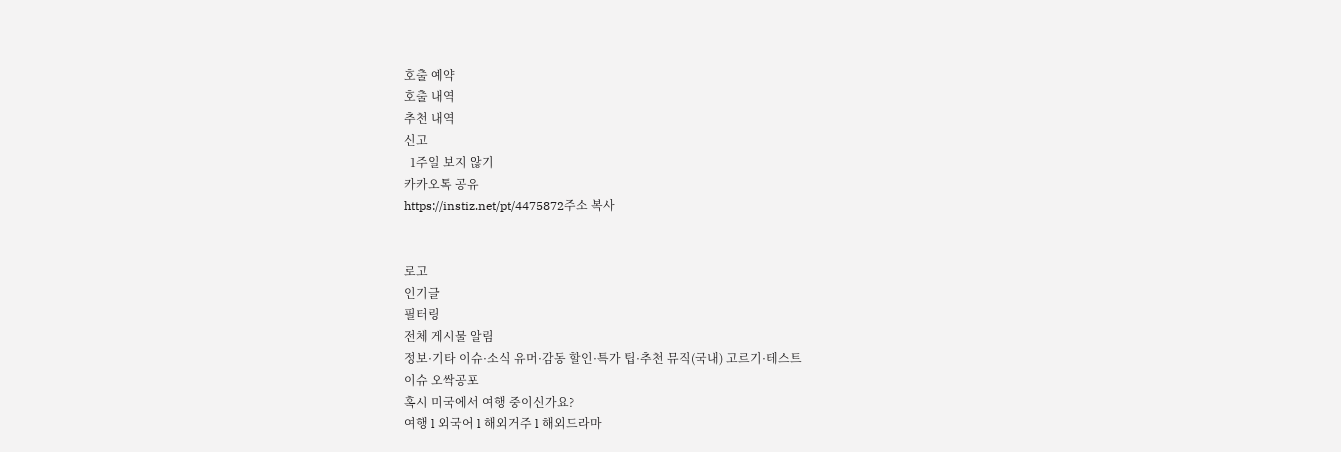호출 예약
호출 내역
추천 내역
신고
  1주일 보지 않기
카카오톡 공유
https://instiz.net/pt/4475872주소 복사


로고
인기글
필터링
전체 게시물 알림
정보·기타 이슈·소식 유머·감동 할인·특가 팁·추천 뮤직(국내) 고르기·테스트
이슈 오싹공포
혹시 미국에서 여행 중이신가요?
여행 l 외국어 l 해외거주 l 해외드라마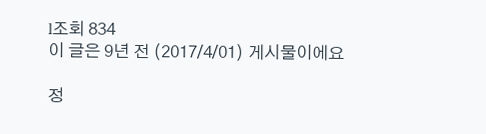l조회 834
이 글은 9년 전 (2017/4/01) 게시물이에요

정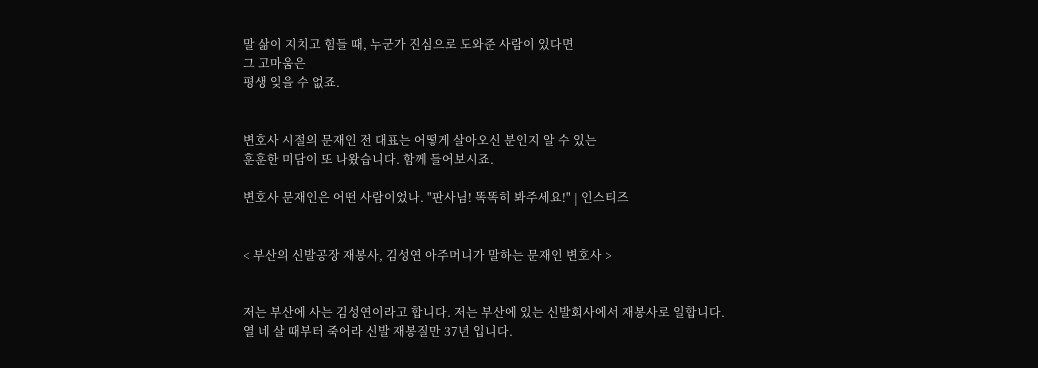말 삶이 지치고 힘들 때, 누군가 진심으로 도와준 사람이 있다면
그 고마움은
평생 잊을 수 없죠.


변호사 시절의 문재인 전 대표는 어떻게 살아오신 분인지 알 수 있는
훈훈한 미담이 또 나왔습니다. 함께 들어보시죠.

변호사 문재인은 어떤 사람이었나. "판사님! 똑똑히 봐주세요!" | 인스티즈


< 부산의 신발공장 재봉사, 김성연 아주머니가 말하는 문재인 변호사 >


저는 부산에 사는 김성연이라고 합니다. 저는 부산에 있는 신발회사에서 재봉사로 일합니다.
열 네 살 때부터 죽어라 신발 재봉질만 37년 입니다.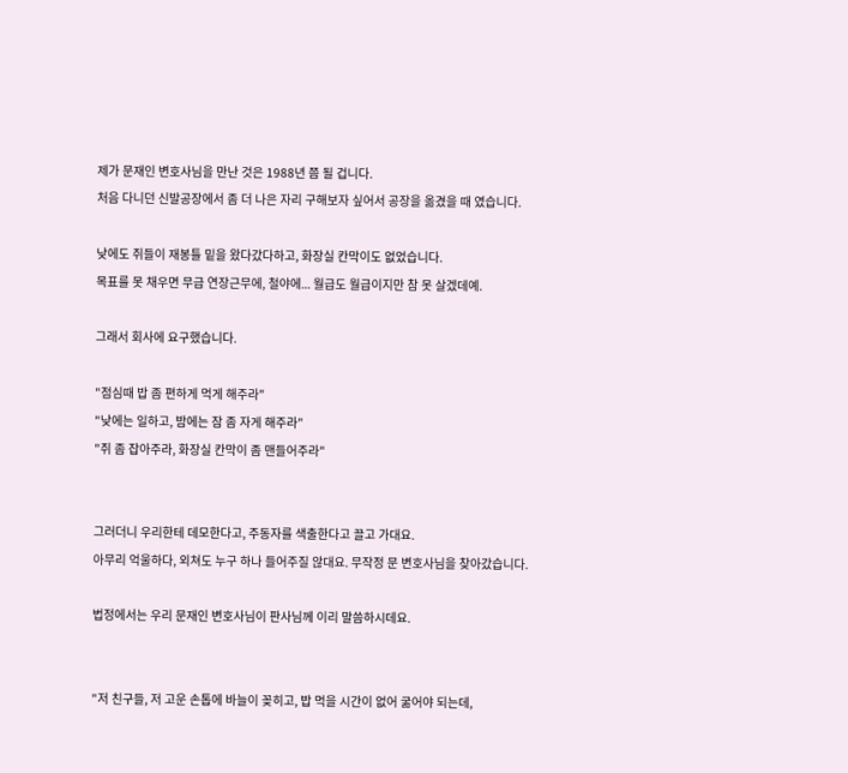제가 문재인 변호사님을 만난 것은 1988년 쯤 될 겁니다.
처음 다니던 신발공장에서 좀 더 나은 자리 구해보자 싶어서 공장을 옮겼을 때 였습니다.

낮에도 쥐들이 재봉틀 밑을 왔다갔다하고, 화장실 칸막이도 없었습니다.
목표를 못 채우면 무급 연장근무에, 철야에... 월급도 월급이지만 참 못 살겠데예.

그래서 회사에 요구했습니다.

"점심때 밥 좀 편하게 먹게 해주라"
"낮에는 일하고, 밤에는 잠 좀 자게 해주라"
"쥐 좀 잡아주라, 화장실 칸막이 좀 맨들어주라"


그러더니 우리한테 데모한다고, 주동자를 색출한다고 끌고 가대요.
아무리 억울하다, 외쳐도 누구 하나 들어주질 않대요. 무작정 문 변호사님을 찾아갔습니다.

법정에서는 우리 문재인 변호사님이 판사님께 이리 말씀하시데요.


"저 친구들, 저 고운 손톱에 바늘이 꽂히고, 밥 먹을 시간이 없어 굶어야 되는데,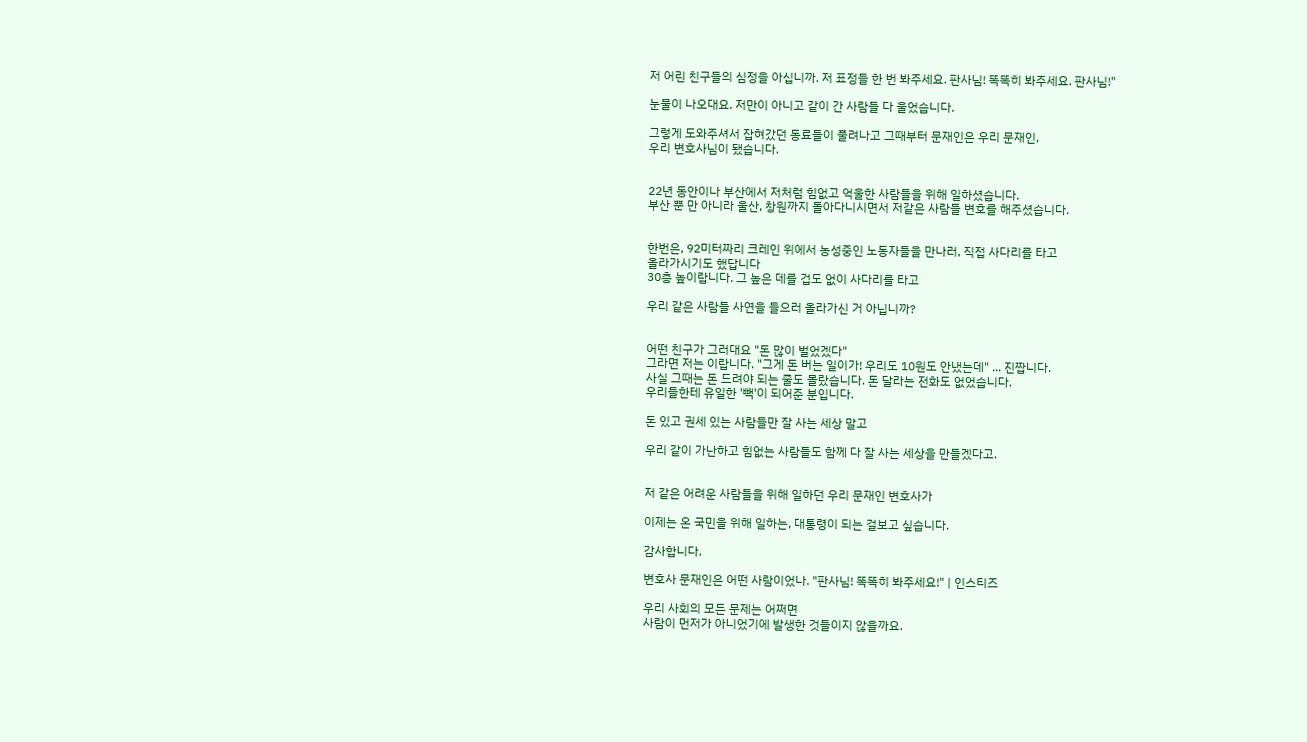저 어린 친구들의 심정을 아십니까. 저 표정들 한 번 봐주세요. 판사님! 똑똑히 봐주세요. 판사님!"

눈물이 나오대요. 저만이 아니고 같이 간 사람들 다 울었습니다.

그렇게 도와주셔서 잡혀갔던 동료들이 풀려나고 그때부터 문재인은 우리 문재인,
우리 변호사님이 됐습니다.


22년 동안이나 부산에서 저처럼 힘없고 억울한 사람들을 위해 일하셨습니다.
부산 뿐 만 아니라 울산, 창원까지 돌아다니시면서 저같은 사람들 변호를 해주셨습니다.


한번은, 92미터짜리 크레인 위에서 농성중인 노동자들을 만나러, 직접 사다리를 타고
올라가시기도 했답니다
30층 높이랍니다. 그 높은 데를 겁도 없이 사다리를 타고

우리 같은 사람들 사연을 들으러 올라가신 거 아닙니까?


어떤 친구가 그러대요 "돈 많이 벌었겠다"
그라면 저는 이랍니다. "그게 돈 버는 일이가! 우리도 10원도 안냈는데" ... 진짭니다.
사실 그때는 돈 드려야 되는 줄도 몰랐습니다. 돈 달라는 전화도 없었습니다.
우리들한테 유일한 '빽'이 되어준 분입니다.

돈 있고 권세 있는 사람들만 잘 사는 세상 말고

우리 같이 가난하고 힘없는 사람들도 함께 다 잘 사는 세상을 만들겠다고.


저 같은 어려운 사람들을 위해 일하던 우리 문재인 변호사가

이제는 온 국민을 위해 일하는, 대통령이 되는 걸보고 싶습니다.

감사합니다.

변호사 문재인은 어떤 사람이었나. "판사님! 똑똑히 봐주세요!" | 인스티즈

우리 사회의 모든 문제는 어쩌면
사람이 먼저가 아니었기에 발생한 것들이지 않을까요.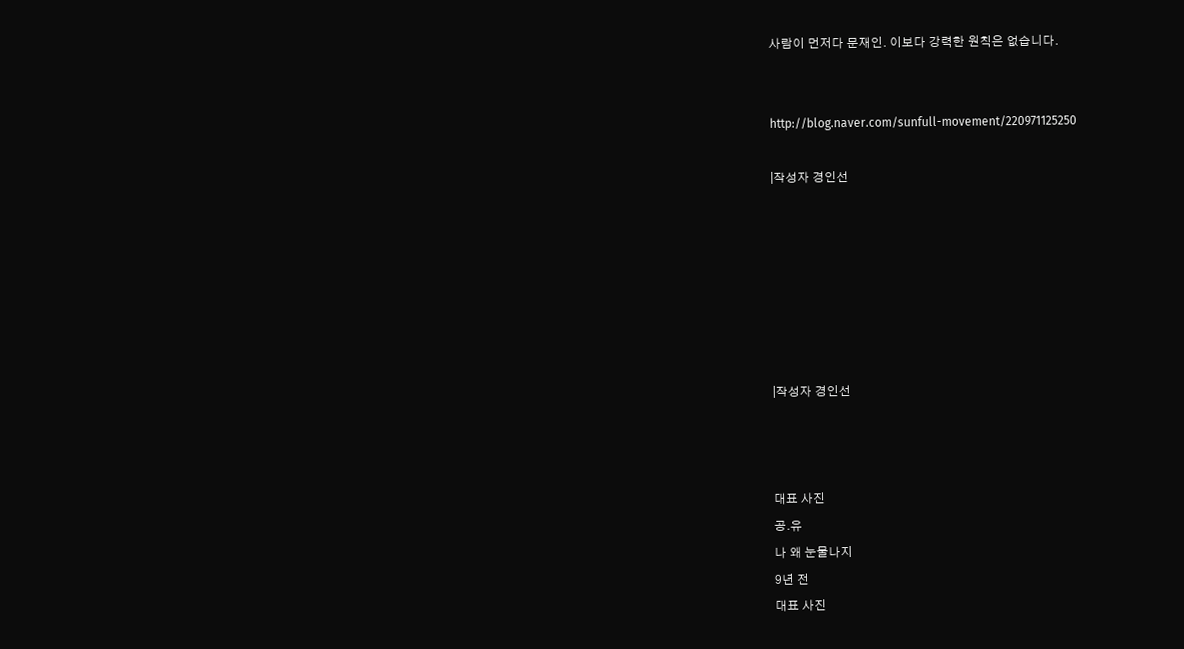사람이 먼저다 문재인. 이보다 강력한 원칙은 없습니다.


http://blog.naver.com/sunfull-movement/220971125250

|작성자 경인선







|작성자 경인선



대표 사진
공.유
나 왜 눈물나지
9년 전
대표 사진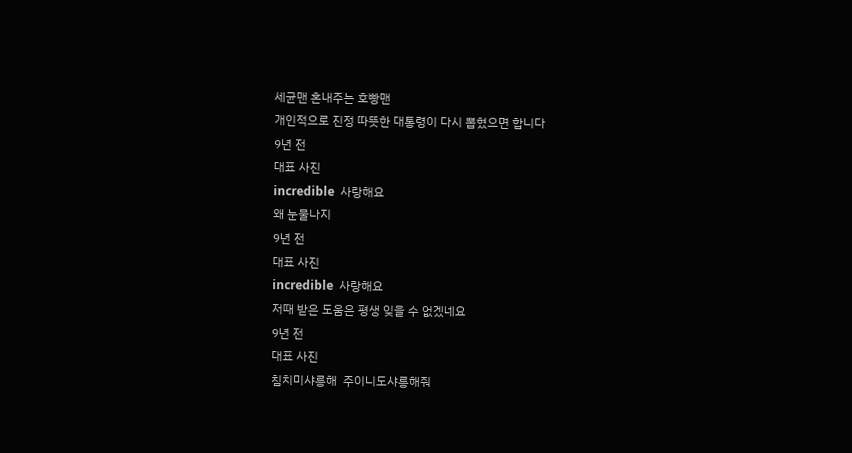세균맨 혼내주는 호빵맨
개인적으로 진정 따뜻한 대통령이 다시 뽑혔으면 합니다
9년 전
대표 사진
incredible  사랑해요
왜 눈물나지
9년 전
대표 사진
incredible  사랑해요
저때 받은 도움은 평생 잊을 수 없겠네요
9년 전
대표 사진
침치미샤릉해  주이니도샤릉해줘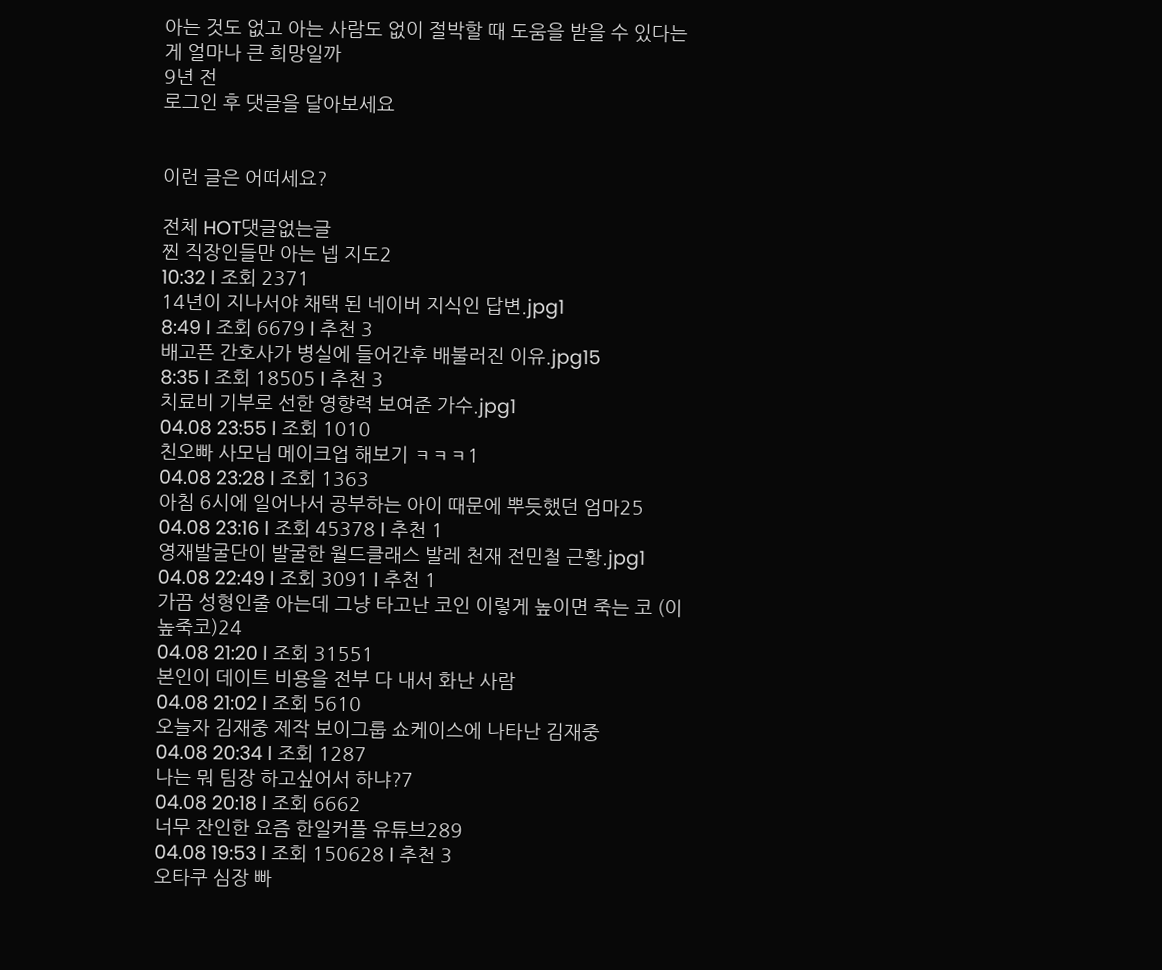아는 것도 없고 아는 사람도 없이 절박할 때 도움을 받을 수 있다는 게 얼마나 큰 희망일까
9년 전
로그인 후 댓글을 달아보세요


이런 글은 어떠세요?

전체 HOT댓글없는글
찐 직장인들만 아는 넵 지도2
10:32 l 조회 2371
14년이 지나서야 채택 된 네이버 지식인 답변.jpg1
8:49 l 조회 6679 l 추천 3
배고픈 간호사가 병실에 들어간후 배불러진 이유.jpg15
8:35 l 조회 18505 l 추천 3
치료비 기부로 선한 영향력 보여준 가수.jpg1
04.08 23:55 l 조회 1010
친오빠 사모님 메이크업 해보기 ㅋㅋㅋ1
04.08 23:28 l 조회 1363
아침 6시에 일어나서 공부하는 아이 때문에 뿌듯했던 엄마25
04.08 23:16 l 조회 45378 l 추천 1
영재발굴단이 발굴한 월드클래스 발레 천재 전민철 근황.jpg1
04.08 22:49 l 조회 3091 l 추천 1
가끔 성형인줄 아는데 그냥 타고난 코인 이렇게 높이면 죽는 코 (이높죽코)24
04.08 21:20 l 조회 31551
본인이 데이트 비용을 전부 다 내서 화난 사람
04.08 21:02 l 조회 5610
오늘자 김재중 제작 보이그룹 쇼케이스에 나타난 김재중
04.08 20:34 l 조회 1287
나는 뭐 팀장 하고싶어서 하냐?7
04.08 20:18 l 조회 6662
너무 잔인한 요즘 한일커플 유튜브289
04.08 19:53 l 조회 150628 l 추천 3
오타쿠 심장 빠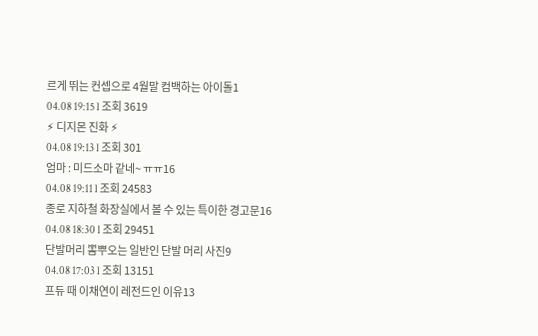르게 뛰는 컨셉으로 4월말 컴백하는 아이돌1
04.08 19:15 l 조회 3619
⚡ 디지몬 진화 ⚡
04.08 19:13 l 조회 301
엄마 : 미드소마 같네~ ㅠㅠ16
04.08 19:11 l 조회 24583
종로 지하철 화장실에서 볼 수 있는 특이한 경고문16
04.08 18:30 l 조회 29451
단발머리 뽐뿌오는 일반인 단발 머리 사진9
04.08 17:03 l 조회 13151
프듀 때 이채연이 레전드인 이유13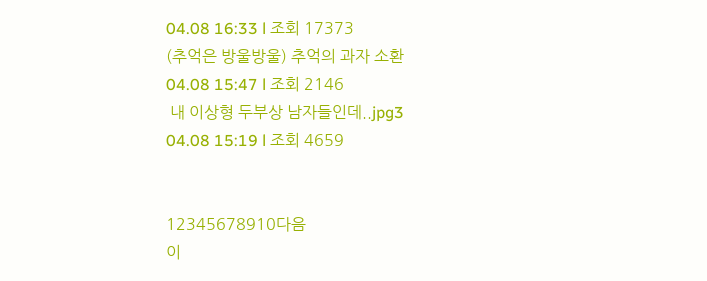04.08 16:33 l 조회 17373
(추억은 방울방울) 추억의 과자 소환
04.08 15:47 l 조회 2146
 내 이상형 두부상 남자들인데..jpg3
04.08 15:19 l 조회 4659


12345678910다음
이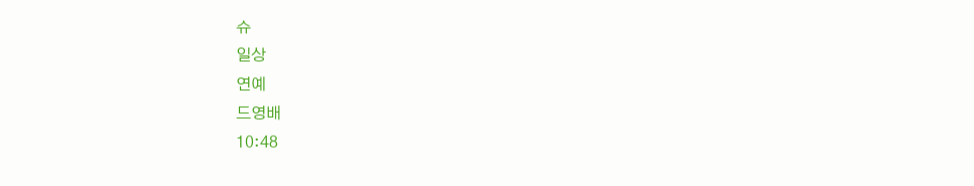슈
일상
연예
드영배
10:48